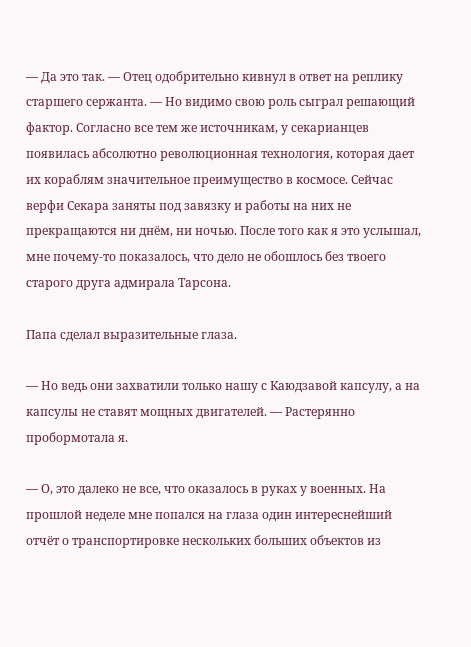— Да это так. — Отец одобрительно кивнул в ответ на реплику старшего сержанта. — Но видимо свою роль сыграл решающий фактор. Согласно все тем же источникам, у секарианцев появилась абсолютно революционная технология, которая дает их кораблям значительное преимущество в космосе. Сейчас верфи Секара заняты под завязку и работы на них не прекращаются ни днём, ни ночью. После того как я это услышал, мне почему-то показалось, что дело не обошлось без твоего старого друга адмирала Тарсона.

Папа сделал выразительные глаза.

— Но ведь они захватили только нашу с Каюдзавой капсулу, а на капсулы не ставят мощных двигателей. — Растерянно пробормотала я.

— О, это далеко не все, что оказалось в руках у военных. На прошлой неделе мне попался на глаза один интереснейший отчёт о транспортировке нескольких больших объектов из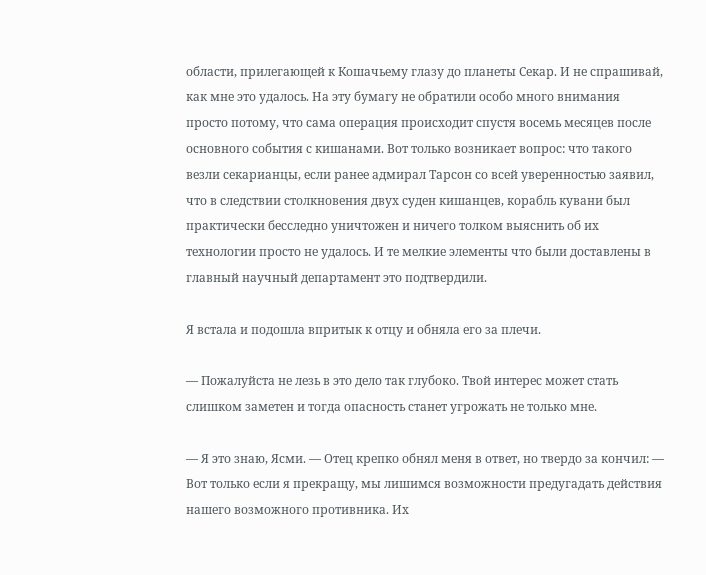области, прилегающей к Кошачьему глазу до планеты Секар. И не спрашивай, как мне это удалось. На эту бумагу не обратили особо много внимания просто потому, что сама операция происходит спустя восемь месяцев после основного события с кишанами. Вот только возникает вопрос: что такого везли секарианцы, если ранее адмирал Тарсон со всей уверенностью заявил, что в следствии столкновения двух суден кишанцев, корабль кувани был практически бесследно уничтожен и ничего толком выяснить об их технологии просто не удалось. И те мелкие элементы что были доставлены в главный научный департамент это подтвердили.

Я встала и подошла впритык к отцу и обняла его за плечи.

— Пожалуйста не лезь в это дело так глубоко. Твой интерес может стать слишком заметен и тогда опасность станет угрожать не только мне.

— Я это знаю, Ясми. — Отец крепко обнял меня в ответ, но твердо за кончил: — Вот только если я прекращу, мы лишимся возможности предугадать действия нашего возможного противника. Их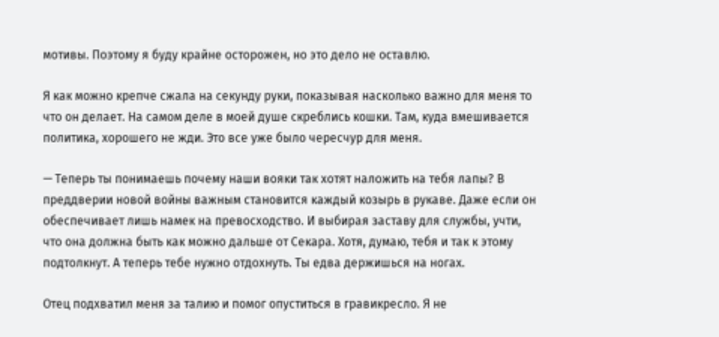мотивы. Поэтому я буду крайне осторожен, но это дело не оставлю.

Я как можно крепче сжала на секунду руки, показывая насколько важно для меня то что он делает. На самом деле в моей душе скреблись кошки. Там, куда вмешивается политика, хорошего не жди. Это все уже было чересчур для меня.

— Теперь ты понимаешь почему наши вояки так хотят наложить на тебя лапы? В преддверии новой войны важным становится каждый козырь в рукаве. Даже если он обеспечивает лишь намек на превосходство. И выбирая заставу для службы, учти, что она должна быть как можно дальше от Секара. Хотя, думаю, тебя и так к этому подтолкнут. А теперь тебе нужно отдохнуть. Ты едва держишься на ногах.

Отец подхватил меня за талию и помог опуститься в гравикресло. Я не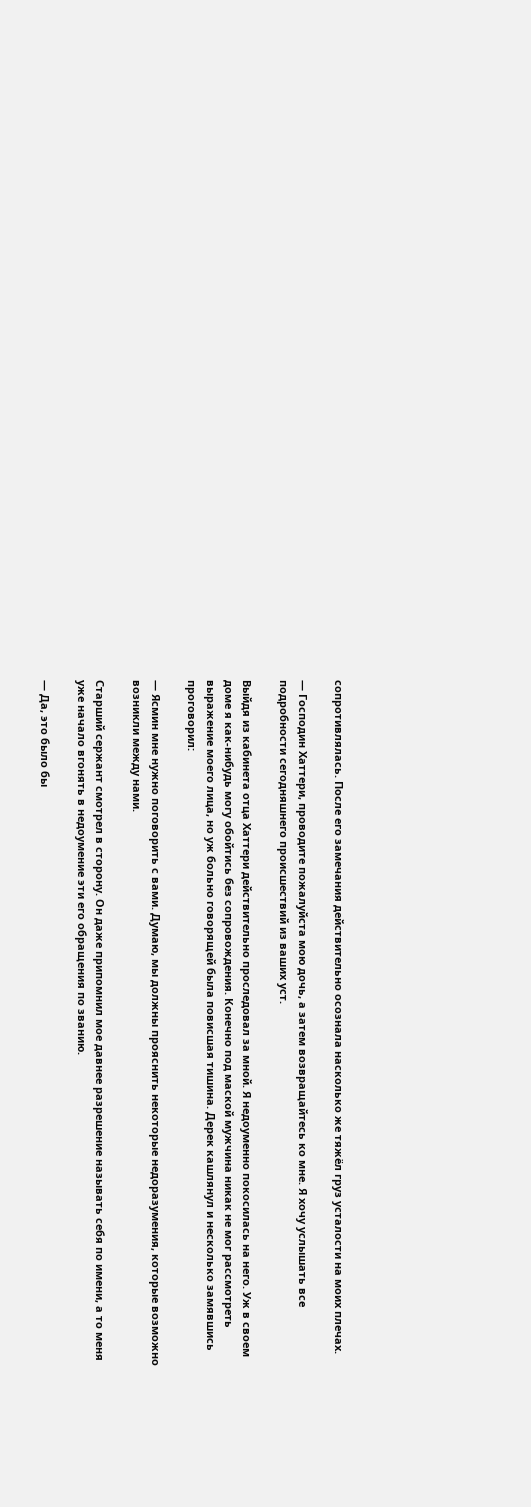сопротивлялась. После его замечания действительно осознала насколько же тяжёл груз усталости на моих плечах.

— Господин Хаттери, проводите пожалуйста мою дочь, а затем возвращайтесь ко мне. Я хочу услышать все подробности сегодняшнего происшествий из ваших уст.

Выйдя из кабинета отца Хаттери действительно проследовал за мной. Я недоуменно покосилась на него. Уж в своем доме я как-нибудь могу обойтись без сопровождения. Конечно под маской мужчина никак не мог рассмотреть выражение моего лица, но уж больно говорящей была повисшая тишина. Дерек кашлянул и несколько замявшись проговорил:

— Ясмин мне нужно поговорить с вами. Думаю, мы должны прояснить некоторые недоразумения, которые возможно возникли между нами.

Старший сержант смотрел в сторону. Он даже припомнил мое давнее разрешение называть себя по имени, а то меня уже начало вгонять в недоумение эти его обращения по званию.

— Да, это было бы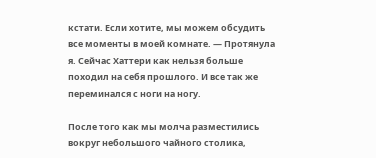кстати. Если хотите, мы можем обсудить все моменты в моей комнате. — Протянула я. Сейчас Хаттери как нельзя больше походил на себя прошлого. И все так же переминался с ноги на ногу.

После того как мы молча разместились вокруг небольшого чайного столика,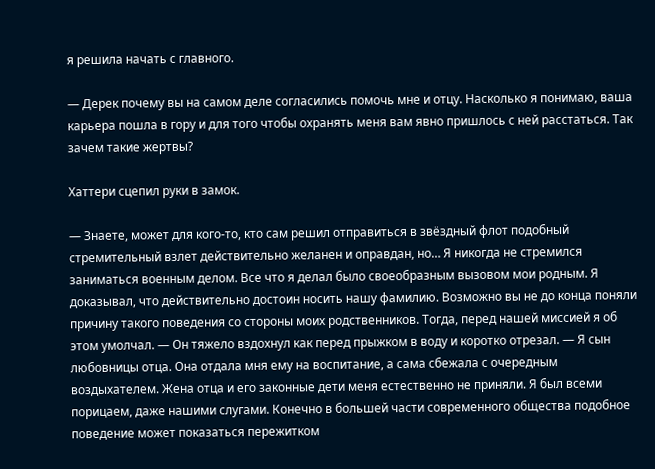я решила начать с главного.

— Дерек почему вы на самом деле согласились помочь мне и отцу. Насколько я понимаю, ваша карьера пошла в гору и для того чтобы охранять меня вам явно пришлось с ней расстаться. Так зачем такие жертвы?

Хаттери сцепил руки в замок.

— Знаете, может для кого-то, кто сам решил отправиться в звёздный флот подобный стремительный взлет действительно желанен и оправдан, но… Я никогда не стремился заниматься военным делом. Все что я делал было своеобразным вызовом мои родным. Я доказывал, что действительно достоин носить нашу фамилию. Возможно вы не до конца поняли причину такого поведения со стороны моих родственников. Тогда, перед нашей миссией я об этом умолчал. — Он тяжело вздохнул как перед прыжком в воду и коротко отрезал. — Я сын любовницы отца. Она отдала мня ему на воспитание, а сама сбежала с очередным воздыхателем. Жена отца и его законные дети меня естественно не приняли. Я был всеми порицаем, даже нашими слугами. Конечно в большей части современного общества подобное поведение может показаться пережитком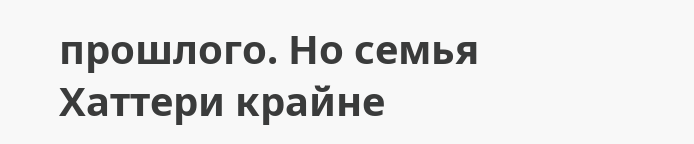прошлого. Но семья Хаттери крайне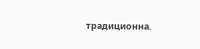традиционна.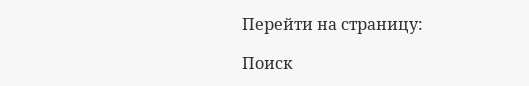Перейти на страницу:

Поиск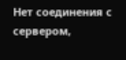Нет соединения с сервером,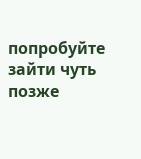попробуйте зайти чуть позже